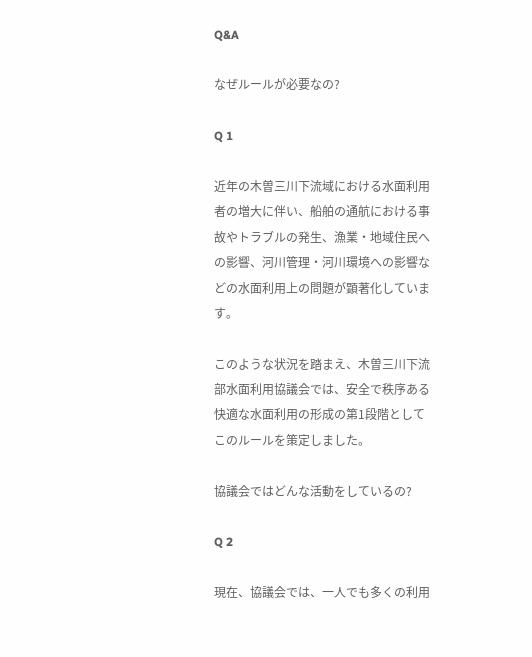Q&A

なぜルールが必要なの?

Q 1

近年の木曽三川下流域における水面利用者の増大に伴い、船舶の通航における事故やトラブルの発生、漁業・地域住民への影響、河川管理・河川環境への影響などの水面利用上の問題が顕著化しています。

このような状況を踏まえ、木曽三川下流部水面利用協議会では、安全で秩序ある快適な水面利用の形成の第1段階としてこのルールを策定しました。

協議会ではどんな活動をしているの?

Q 2

現在、協議会では、一人でも多くの利用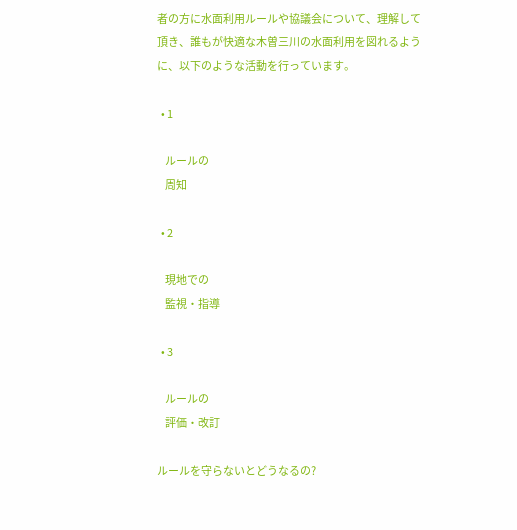者の方に水面利用ルールや協議会について、理解して頂き、誰もが快適な木曽三川の水面利用を図れるように、以下のような活動を行っています。

  • 1

    ルールの
    周知

  • 2

    現地での
    監視・指導

  • 3

    ルールの
    評価・改訂

ルールを守らないとどうなるの?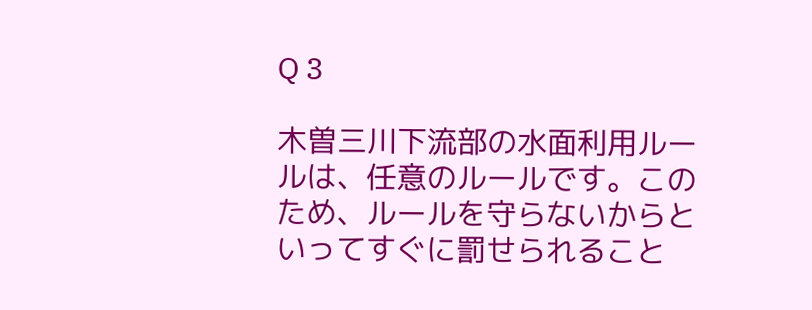Q 3

木曽三川下流部の水面利用ルールは、任意のルールです。このため、ルールを守らないからといってすぐに罰せられること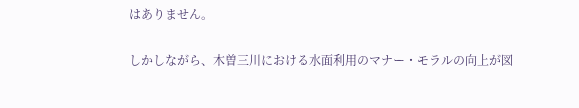はありません。

しかしながら、木曽三川における水面利用のマナー・モラルの向上が図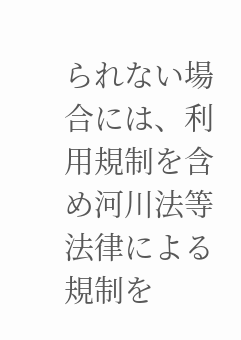られない場合には、利用規制を含め河川法等法律による規制を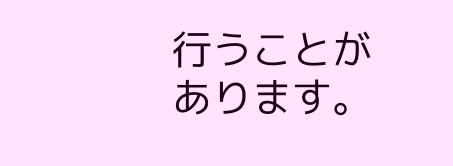行うことがあります。